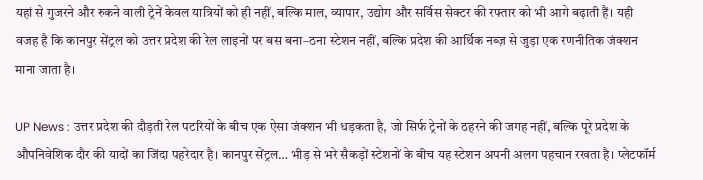यहां से गुजरने और रुकने वाली ट्रेनें केवल यात्रियों को ही नहीं, बल्कि माल, व्यापार, उद्योग और सर्विस सेक्टर की रफ्तार को भी आगे बढ़ाती हैं। यही वजह है कि कानपुर सेंट्रल को उत्तर प्रदेश की रेल लाइनों पर बस बना–ठना स्टेशन नहीं, बल्कि प्रदेश की आर्थिक नब्ज़ से जुड़ा एक रणनीतिक जंक्शन माना जाता है।

UP News : उत्तर प्रदेश की दौड़ती रेल पटरियों के बीच एक ऐसा जंक्शन भी धड़कता है, जो सिर्फ ट्रेनों के ठहरने की जगह नहीं, बल्कि पूरे प्रदेश के औपनिवेशिक दौर की यादों का जिंदा पहरेदार है। कानपुर सेंट्रल… भीड़ से भरे सैकड़ों स्टेशनों के बीच यह स्टेशन अपनी अलग पहचान रखता है। प्लेटफॉर्म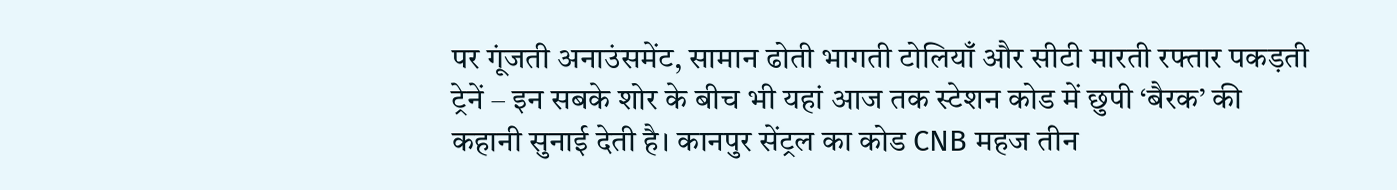पर गूंजती अनाउंसमेंट, सामान ढोती भागती टोलियाँ और सीटी मारती रफ्तार पकड़ती ट्रेनें – इन सबके शोर के बीच भी यहां आज तक स्टेशन कोड में छुपी ‘बैरक’ की कहानी सुनाई देती है। कानपुर सेंट्रल का कोड CNB महज तीन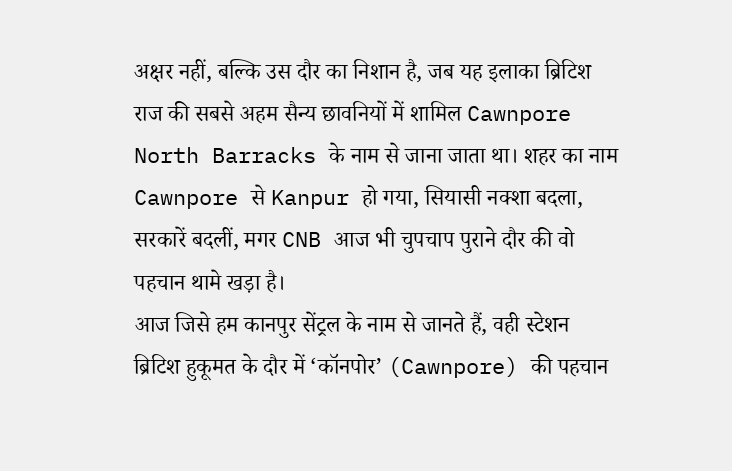अक्षर नहीं, बल्कि उस दौर का निशान है, जब यह इलाका ब्रिटिश राज की सबसे अहम सैन्य छावनियों में शामिल Cawnpore North Barracks के नाम से जाना जाता था। शहर का नाम Cawnpore से Kanpur हो गया, सियासी नक्शा बदला, सरकारें बदलीं, मगर CNB आज भी चुपचाप पुराने दौर की वो पहचान थामे खड़ा है।
आज जिसे हम कानपुर सेंट्रल के नाम से जानते हैं, वही स्टेशन ब्रिटिश हुकूमत के दौर में ‘कॉनपोर’ (Cawnpore) की पहचान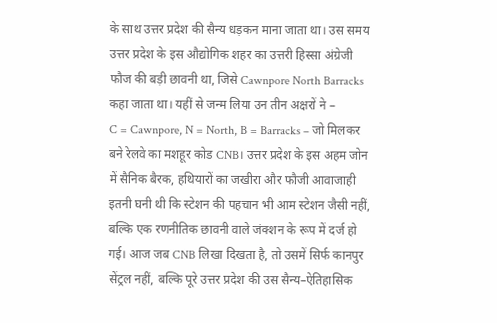के साथ उत्तर प्रदेश की सैन्य धड़कन माना जाता था। उस समय उत्तर प्रदेश के इस औद्योगिक शहर का उत्तरी हिस्सा अंग्रेजी फौज की बड़ी छावनी था, जिसे Cawnpore North Barracks कहा जाता था। यहीं से जन्म लिया उन तीन अक्षरों ने –
C = Cawnpore, N = North, B = Barracks – जो मिलकर बने रेलवे का मशहूर कोड CNB। उत्तर प्रदेश के इस अहम जोन में सैनिक बैरक, हथियारों का जखीरा और फौजी आवाजाही इतनी घनी थी कि स्टेशन की पहचान भी आम स्टेशन जैसी नहीं, बल्कि एक रणनीतिक छावनी वाले जंक्शन के रूप में दर्ज हो गई। आज जब CNB लिखा दिखता है, तो उसमें सिर्फ कानपुर सेंट्रल नहीं, बल्कि पूरे उत्तर प्रदेश की उस सैन्य–ऐतिहासिक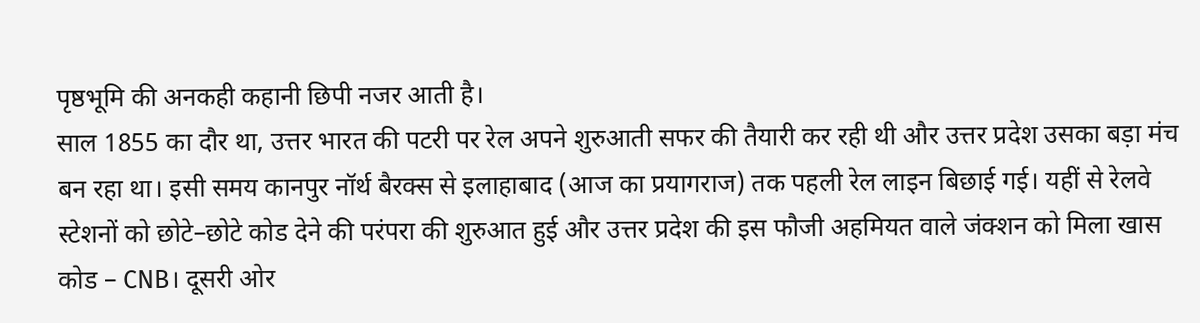पृष्ठभूमि की अनकही कहानी छिपी नजर आती है।
साल 1855 का दौर था, उत्तर भारत की पटरी पर रेल अपने शुरुआती सफर की तैयारी कर रही थी और उत्तर प्रदेश उसका बड़ा मंच बन रहा था। इसी समय कानपुर नॉर्थ बैरक्स से इलाहाबाद (आज का प्रयागराज) तक पहली रेल लाइन बिछाई गई। यहीं से रेलवे स्टेशनों को छोटे–छोटे कोड देने की परंपरा की शुरुआत हुई और उत्तर प्रदेश की इस फौजी अहमियत वाले जंक्शन को मिला खास कोड – CNB। दूसरी ओर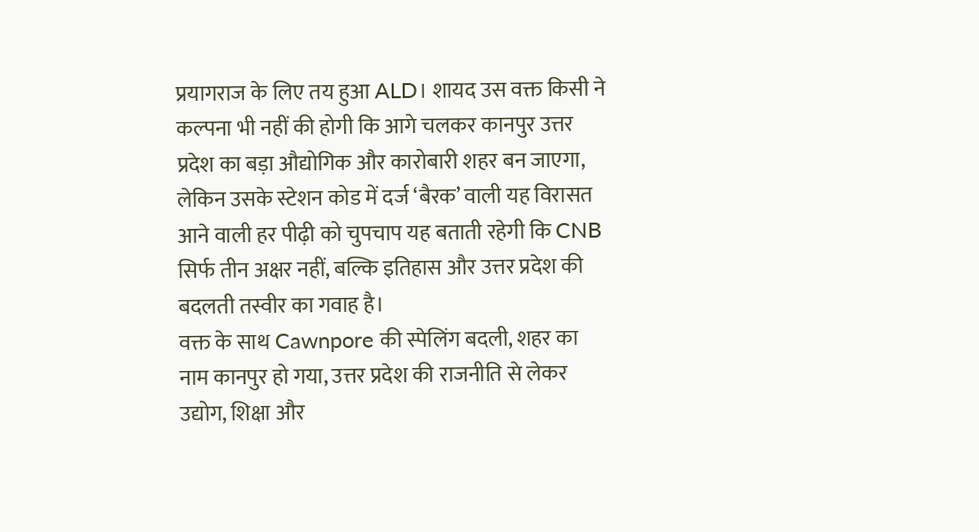प्रयागराज के लिए तय हुआ ALD। शायद उस वक्त किसी ने कल्पना भी नहीं की होगी कि आगे चलकर कानपुर उत्तर प्रदेश का बड़ा औद्योगिक और कारोबारी शहर बन जाएगा, लेकिन उसके स्टेशन कोड में दर्ज ‘बैरक’ वाली यह विरासत आने वाली हर पीढ़ी को चुपचाप यह बताती रहेगी कि CNB सिर्फ तीन अक्षर नहीं, बल्कि इतिहास और उत्तर प्रदेश की बदलती तस्वीर का गवाह है।
वक्त के साथ Cawnpore की स्पेलिंग बदली, शहर का नाम कानपुर हो गया, उत्तर प्रदेश की राजनीति से लेकर उद्योग, शिक्षा और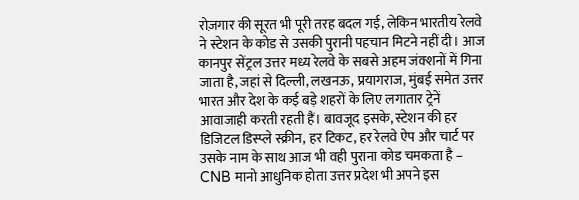रोज़गार की सूरत भी पूरी तरह बदल गई, लेकिन भारतीय रेलवे ने स्टेशन के कोड से उसकी पुरानी पहचान मिटने नहीं दी। आज कानपुर सेंट्रल उत्तर मध्य रेलवे के सबसे अहम जंक्शनों में गिना जाता है, जहां से दिल्ली, लखनऊ, प्रयागराज, मुंबई समेत उत्तर भारत और देश के कई बड़े शहरों के लिए लगातार ट्रेनें आवाजाही करती रहती हैं। बावजूद इसके, स्टेशन की हर डिजिटल डिस्प्ले स्क्रीन, हर टिकट, हर रेलवे ऐप और चार्ट पर उसके नाम के साथ आज भी वही पुराना कोड चमकता है – CNB मानो आधुनिक होता उत्तर प्रदेश भी अपने इस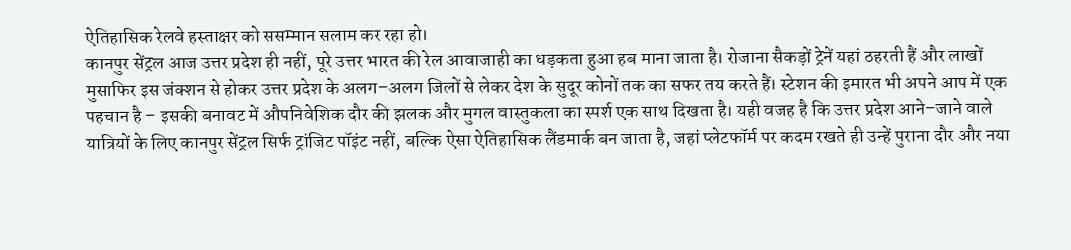ऐतिहासिक रेलवे हस्ताक्षर को ससम्मान सलाम कर रहा हो।
कानपुर सेंट्रल आज उत्तर प्रदेश ही नहीं, पूरे उत्तर भारत की रेल आवाजाही का धड़कता हुआ हब माना जाता है। रोजाना सैकड़ों ट्रेनें यहां ठहरती हैं और लाखों मुसाफिर इस जंक्शन से होकर उत्तर प्रदेश के अलग–अलग जिलों से लेकर देश के सुदूर कोनों तक का सफर तय करते हैं। स्टेशन की इमारत भी अपने आप में एक पहचान है – इसकी बनावट में औपनिवेशिक दौर की झलक और मुगल वास्तुकला का स्पर्श एक साथ दिखता है। यही वजह है कि उत्तर प्रदेश आने–जाने वाले यात्रियों के लिए कानपुर सेंट्रल सिर्फ ट्रांजिट पॉइंट नहीं, बल्कि ऐसा ऐतिहासिक लैंडमार्क बन जाता है, जहां प्लेटफॉर्म पर कदम रखते ही उन्हें पुराना दौर और नया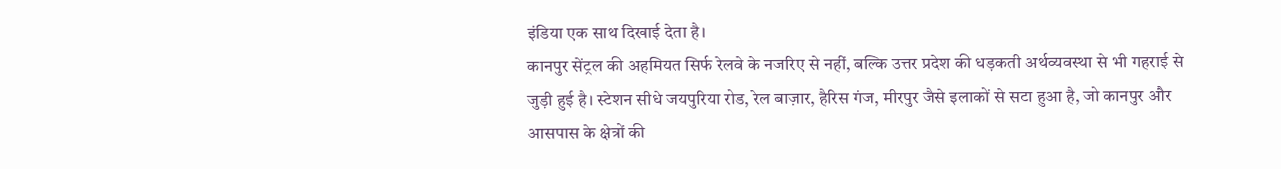इंडिया एक साथ दिखाई देता है।
कानपुर सेंट्रल की अहमियत सिर्फ रेलवे के नजरिए से नहीं, बल्कि उत्तर प्रदेश की धड़कती अर्थव्यवस्था से भी गहराई से जुड़ी हुई है। स्टेशन सीधे जयपुरिया रोड, रेल बाज़ार, हैरिस गंज, मीरपुर जैसे इलाकों से सटा हुआ है, जो कानपुर और आसपास के क्षेत्रों की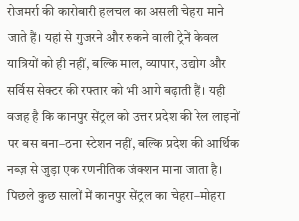रोजमर्रा की कारोबारी हलचल का असली चेहरा माने जाते हैं। यहां से गुजरने और रुकने वाली ट्रेनें केवल यात्रियों को ही नहीं, बल्कि माल, व्यापार, उद्योग और सर्विस सेक्टर की रफ्तार को भी आगे बढ़ाती हैं। यही वजह है कि कानपुर सेंट्रल को उत्तर प्रदेश की रेल लाइनों पर बस बना–ठना स्टेशन नहीं, बल्कि प्रदेश की आर्थिक नब्ज़ से जुड़ा एक रणनीतिक जंक्शन माना जाता है।
पिछले कुछ सालों में कानपुर सेंट्रल का चेहरा–मोहरा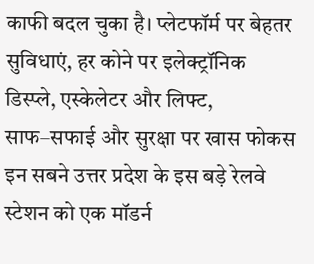काफी बदल चुका है। प्लेटफॉर्म पर बेहतर सुविधाएं, हर कोने पर इलेक्ट्रॉनिक डिस्प्ले, एस्केलेटर और लिफ्ट, साफ–सफाई और सुरक्षा पर खास फोकस इन सबने उत्तर प्रदेश के इस बड़े रेलवे स्टेशन को एक मॉडर्न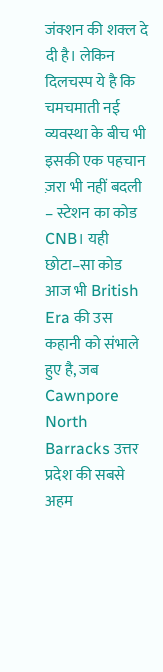जंक्शन की शक्ल दे दी है। लेकिन दिलचस्प ये है कि चमचमाती नई व्यवस्था के बीच भी इसकी एक पहचान ज़रा भी नहीं बदली – स्टेशन का कोड CNB। यही छोटा–सा कोड आज भी British Era की उस कहानी को संभाले हुए है, जब Cawnpore North Barracks उत्तर प्रदेश की सबसे अहम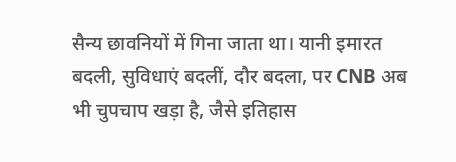सैन्य छावनियों में गिना जाता था। यानी इमारत बदली, सुविधाएं बदलीं, दौर बदला, पर CNB अब भी चुपचाप खड़ा है, जैसे इतिहास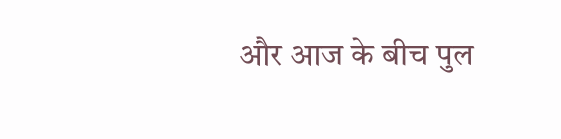और आज के बीच पुल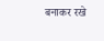बनाकर रखे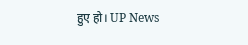हुए हो। UP News